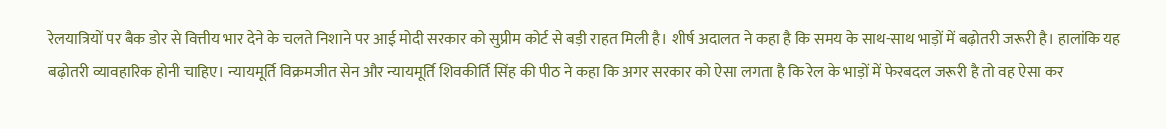रेलयात्रियों पर बैक डोर से वित्तीय भार देने के चलते निशाने पर आई मोदी सरकार को सुप्रीम कोर्ट से बड़ी राहत मिली है। शीर्ष अदालत ने कहा है कि समय के साथ-साथ भाड़ों में बढ़ोतरी जरूरी है। हालांकि यह बढ़ोतरी व्यावहारिक होनी चाहिए। न्यायमूर्ति विक्रमजीत सेन और न्यायमूर्ति शिवकीर्ति सिंह की पीठ ने कहा कि अगर सरकार को ऐसा लगता है कि रेल के भाड़ों में फेरबदल जरूरी है तो वह ऐसा कर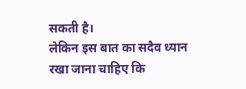सकती है।
लेकिन इस बात का सदैव ध्यान रखा जाना चाहिए कि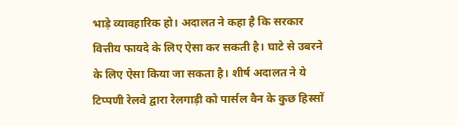भाड़े व्यावहारिक हो। अदालत ने कहा है कि सरकार वित्तीय फायदे के लिए ऐसा कर सकती है। घाटे से उबरने के लिए ऐसा किया जा सकता है। शीर्ष अदालत ने ये टिप्पणी रेलवे द्वारा रेलगाड़ी को पार्सल वैन के कुछ हिस्सों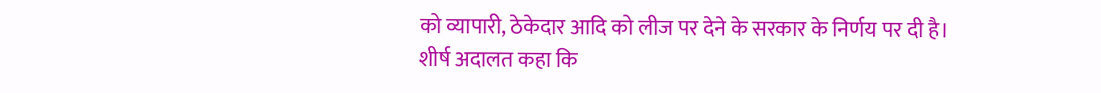को व्यापारी, ठेकेदार आदि को लीज पर देने के सरकार के निर्णय पर दी है।
शीर्ष अदालत कहा कि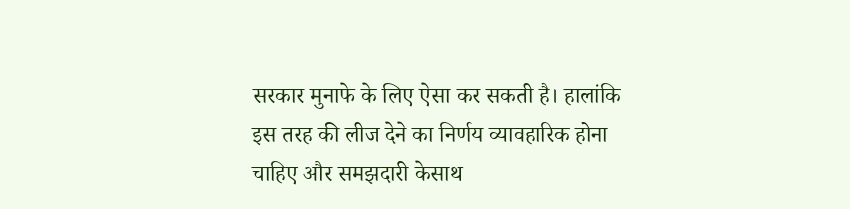सरकार मुनाफे के लिए ऐसा कर सकती है। हालांकि इस तरह की लीज देने का निर्णय व्यावहारिक होना चाहिए और समझदारी केसाथ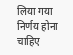लिया गया निर्णय होना चाहिए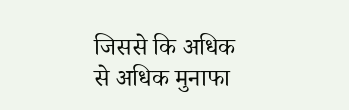जिससे कि अधिक से अधिक मुनाफा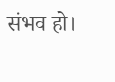संभव हो।